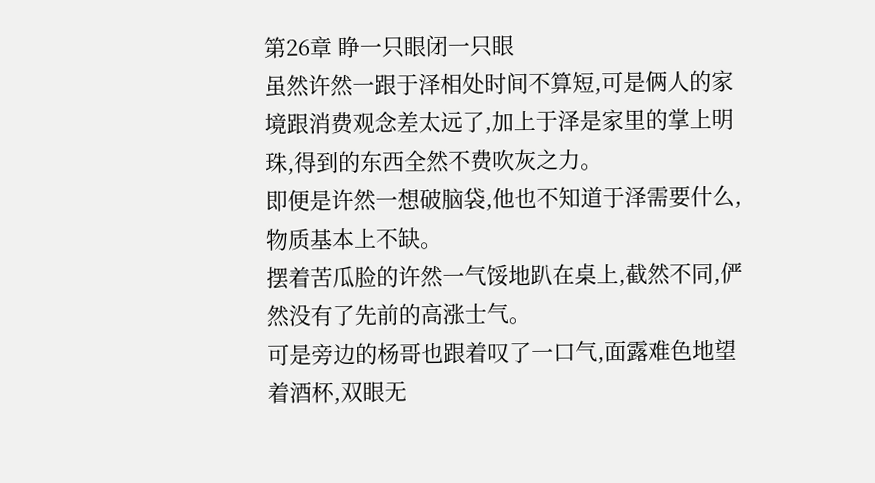第26章 睁一只眼闭一只眼
虽然许然一跟于泽相处时间不算短,可是俩人的家境跟消费观念差太远了,加上于泽是家里的掌上明珠,得到的东西全然不费吹灰之力。
即便是许然一想破脑袋,他也不知道于泽需要什么,物质基本上不缺。
摆着苦瓜脸的许然一气馁地趴在桌上,截然不同,俨然没有了先前的高涨士气。
可是旁边的杨哥也跟着叹了一口气,面露难色地望着酒杯,双眼无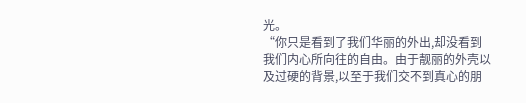光。
“你只是看到了我们华丽的外出,却没看到我们内心所向往的自由。由于靓丽的外壳以及过硬的背景,以至于我们交不到真心的朋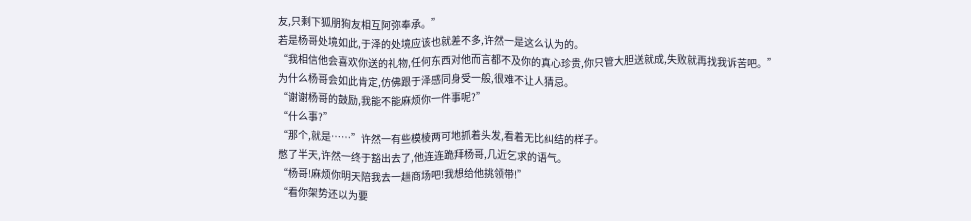友,只剩下狐朋狗友相互阿弥奉承。”
若是杨哥处境如此,于泽的处境应该也就差不多,许然一是这么认为的。
“我相信他会喜欢你送的礼物,任何东西对他而言都不及你的真心珍贵,你只管大胆送就成,失败就再找我诉苦吧。”
为什么杨哥会如此肯定,仿佛跟于泽感同身受一般,很难不让人猜忌。
“谢谢杨哥的鼓励,我能不能麻烦你一件事呢?”
“什么事?”
“那个,就是……”许然一有些模棱两可地抓着头发,看着无比纠结的样子。
憋了半天,许然一终于豁出去了,他连连跪拜杨哥,几近乞求的语气。
“杨哥!麻烦你明天陪我去一趟商场吧!我想给他挑领带!”
“看你架势还以为要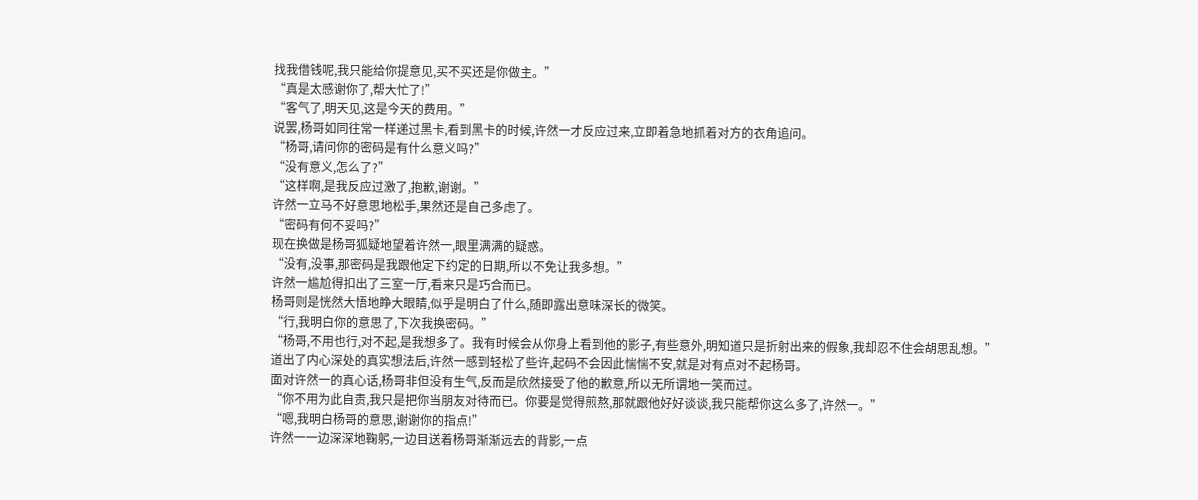找我借钱呢,我只能给你提意见,买不买还是你做主。”
“真是太感谢你了,帮大忙了!”
“客气了,明天见,这是今天的费用。”
说罢,杨哥如同往常一样递过黑卡,看到黑卡的时候,许然一才反应过来,立即着急地抓着对方的衣角追问。
“杨哥,请问你的密码是有什么意义吗?”
“没有意义,怎么了?”
“这样啊,是我反应过激了,抱歉,谢谢。”
许然一立马不好意思地松手,果然还是自己多虑了。
“密码有何不妥吗?”
现在换做是杨哥狐疑地望着许然一,眼里满满的疑惑。
“没有,没事,那密码是我跟他定下约定的日期,所以不免让我多想。”
许然一尴尬得扣出了三室一厅,看来只是巧合而已。
杨哥则是恍然大悟地睁大眼睛,似乎是明白了什么,随即露出意味深长的微笑。
“行,我明白你的意思了,下次我换密码。”
“杨哥,不用也行,对不起,是我想多了。我有时候会从你身上看到他的影子,有些意外,明知道只是折射出来的假象,我却忍不住会胡思乱想。”
道出了内心深处的真实想法后,许然一感到轻松了些许,起码不会因此惴惴不安,就是对有点对不起杨哥。
面对许然一的真心话,杨哥非但没有生气,反而是欣然接受了他的歉意,所以无所谓地一笑而过。
“你不用为此自责,我只是把你当朋友对待而已。你要是觉得煎熬,那就跟他好好谈谈,我只能帮你这么多了,许然一。”
“嗯,我明白杨哥的意思,谢谢你的指点!”
许然一一边深深地鞠躬,一边目送着杨哥渐渐远去的背影,一点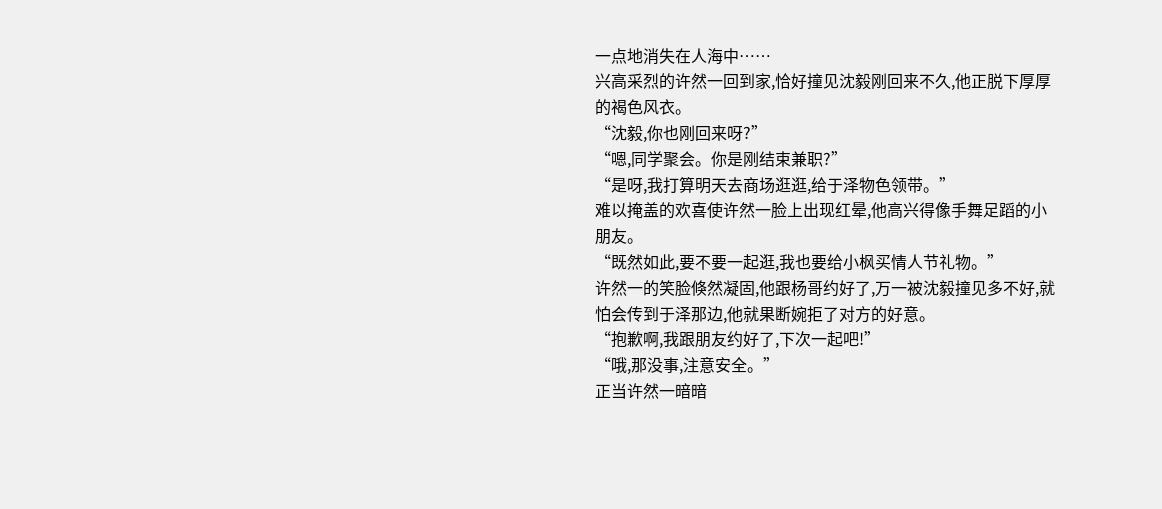一点地消失在人海中……
兴高采烈的许然一回到家,恰好撞见沈毅刚回来不久,他正脱下厚厚的褐色风衣。
“沈毅,你也刚回来呀?”
“嗯,同学聚会。你是刚结束兼职?”
“是呀,我打算明天去商场逛逛,给于泽物色领带。”
难以掩盖的欢喜使许然一脸上出现红晕,他高兴得像手舞足蹈的小朋友。
“既然如此,要不要一起逛,我也要给小枫买情人节礼物。”
许然一的笑脸倏然凝固,他跟杨哥约好了,万一被沈毅撞见多不好,就怕会传到于泽那边,他就果断婉拒了对方的好意。
“抱歉啊,我跟朋友约好了,下次一起吧!”
“哦,那没事,注意安全。”
正当许然一暗暗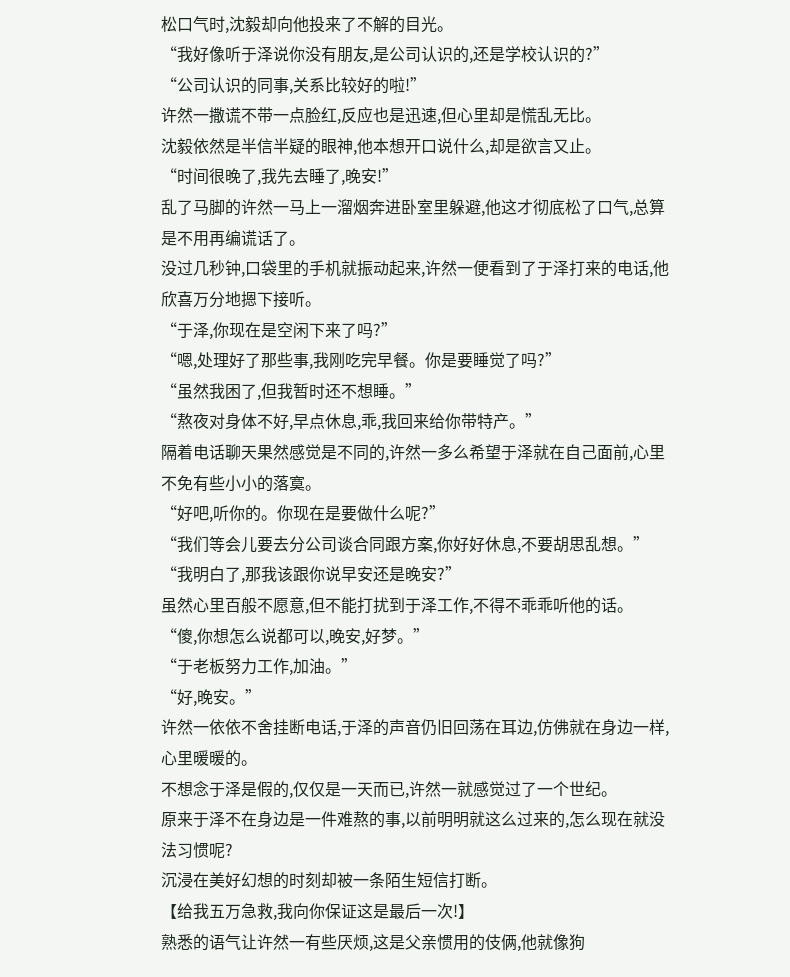松口气时,沈毅却向他投来了不解的目光。
“我好像听于泽说你没有朋友,是公司认识的,还是学校认识的?”
“公司认识的同事,关系比较好的啦!”
许然一撒谎不带一点脸红,反应也是迅速,但心里却是慌乱无比。
沈毅依然是半信半疑的眼神,他本想开口说什么,却是欲言又止。
“时间很晚了,我先去睡了,晚安!”
乱了马脚的许然一马上一溜烟奔进卧室里躲避,他这才彻底松了口气,总算是不用再编谎话了。
没过几秒钟,口袋里的手机就振动起来,许然一便看到了于泽打来的电话,他欣喜万分地摁下接听。
“于泽,你现在是空闲下来了吗?”
“嗯,处理好了那些事,我刚吃完早餐。你是要睡觉了吗?”
“虽然我困了,但我暂时还不想睡。”
“熬夜对身体不好,早点休息,乖,我回来给你带特产。”
隔着电话聊天果然感觉是不同的,许然一多么希望于泽就在自己面前,心里不免有些小小的落寞。
“好吧,听你的。你现在是要做什么呢?”
“我们等会儿要去分公司谈合同跟方案,你好好休息,不要胡思乱想。”
“我明白了,那我该跟你说早安还是晚安?”
虽然心里百般不愿意,但不能打扰到于泽工作,不得不乖乖听他的话。
“傻,你想怎么说都可以,晚安,好梦。”
“于老板努力工作,加油。”
“好,晚安。”
许然一依依不舍挂断电话,于泽的声音仍旧回荡在耳边,仿佛就在身边一样,心里暖暖的。
不想念于泽是假的,仅仅是一天而已,许然一就感觉过了一个世纪。
原来于泽不在身边是一件难熬的事,以前明明就这么过来的,怎么现在就没法习惯呢?
沉浸在美好幻想的时刻却被一条陌生短信打断。
【给我五万急救,我向你保证这是最后一次!】
熟悉的语气让许然一有些厌烦,这是父亲惯用的伎俩,他就像狗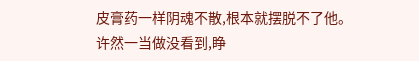皮膏药一样阴魂不散,根本就摆脱不了他。
许然一当做没看到,睁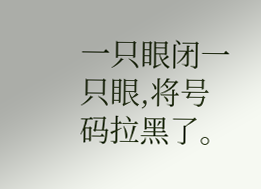一只眼闭一只眼,将号码拉黑了。